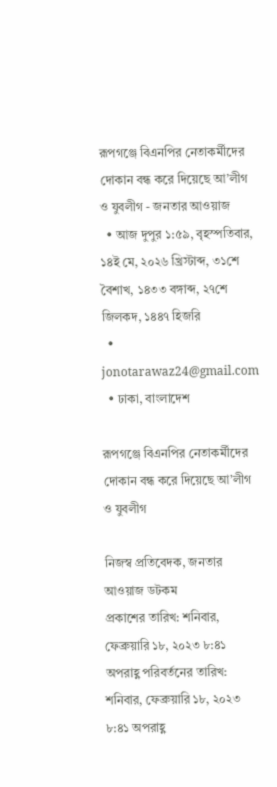রূপগঞ্জে বিএনপির নেতাকর্মীদের দোকান বন্ধ করে দিয়েছে আ’লীগ ও যুবলীগ - জনতার আওয়াজ
  • আজ দুপুর ১:৫৯, বৃহস্পতিবার, ১৪ই মে, ২০২৬ খ্রিস্টাব্দ, ৩১শে বৈশাখ, ১৪৩৩ বঙ্গাব্দ, ২৭শে জিলকদ, ১৪৪৭ হিজরি
  • jonotarawaz24@gmail.com
  • ঢাকা, বাংলাদেশ

রূপগঞ্জে বিএনপির নেতাকর্মীদের দোকান বন্ধ করে দিয়েছে আ’লীগ ও যুবলীগ

নিজস্ব প্রতিবেদক, জনতার আওয়াজ ডটকম
প্রকাশের তারিখ: শনিবার, ফেব্রুয়ারি ১৮, ২০২৩ ৮:৪১ অপরাহ্ণ পরিবর্তনের তারিখ: শনিবার, ফেব্রুয়ারি ১৮, ২০২৩ ৮:৪১ অপরাহ্ণ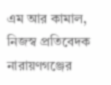এম আর কামাল, নিজস্ব প্রতিবেদক
নারায়ণগঞ্জের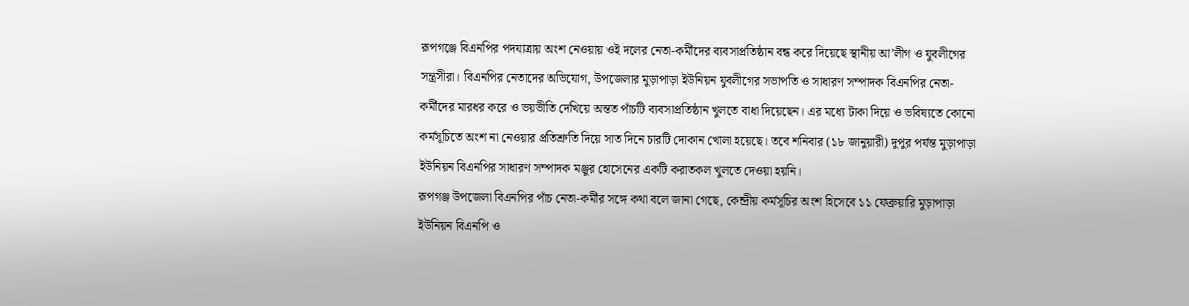রূপগঞ্জে বিএনপির পদযাত্রায় অংশ নেওয়ায় ওই দলের নেতা-কর্মীদের ব্যবসাপ্রতিষ্ঠান বন্ধ করে দিয়েছে স্থানীয় আ’লীগ ও যুবলীগের সন্ত্রসীরা। বিএনপির নেতাদের অভিযোগ, উপজেলার মুড়াপাড়া ইউনিয়ন যুবলীগের সভাপতি ও সাধারণ সম্পাদক বিএনপির নেতা-কর্মীদের মারধর করে ও ভয়ভীতি দেখিয়ে অন্তত পাঁচটি ব্যবসাপ্রতিষ্ঠান খুলতে বাধা দিয়েছেন। এর মধ্যে টাকা দিয়ে ও ভবিষ্যতে কোনো কর্মসূচিতে অংশ না নেওয়ার প্রতিশ্রুতি দিয়ে সাত দিনে চারটি দোকান খোলা হয়েছে। তবে শনিবার (১৮ জানুয়ারী) দুপুর পর্যন্ত মুড়াপাড়া ইউনিয়ন বিএনপির সাধারণ সম্পাদক মঞ্জুর হোসেনের একটি করাতকল খুলতে দেওয়া হয়নি।
রূপগঞ্জ উপজেলা বিএনপির পাঁচ নেতা-কর্মীর সঙ্গে কথা বলে জানা গেছে, কেন্দ্রীয় কর্মসূচির অংশ হিসেবে ১১ ফেব্রুয়ারি মুড়াপাড়া ইউনিয়ন বিএনপি ও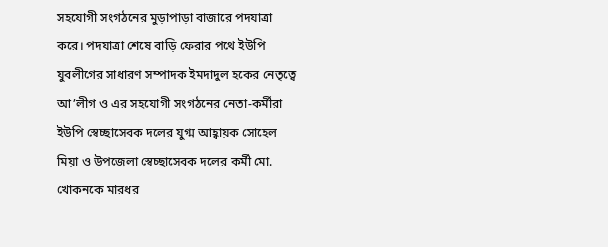সহযোগী সংগঠনের মুড়াপাড়া বাজারে পদযাত্রা করে। পদযাত্রা শেষে বাড়ি ফেরার পথে ইউপি যুবলীগের সাধারণ সম্পাদক ইমদাদুল হকের নেতৃত্বে আ’লীগ ও এর সহযোগী সংগঠনের নেতা-কর্মীরা ইউপি স্বেচ্ছাসেবক দলের যুগ্ম আহ্বায়ক সোহেল মিয়া ও উপজেলা স্বেচ্ছাসেবক দলের কর্মী মো. খোকনকে মারধর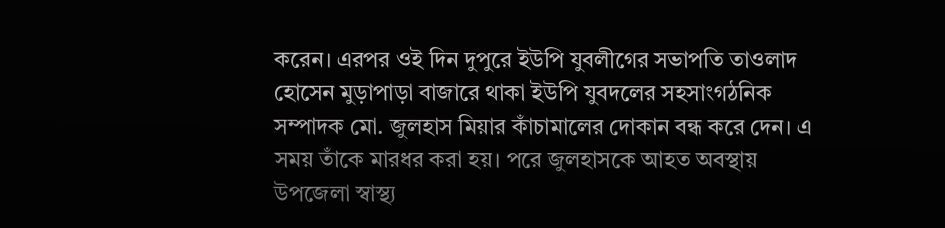করেন। এরপর ওই দিন দুপুরে ইউপি যুবলীগের সভাপতি তাওলাদ হোসেন মুড়াপাড়া বাজারে থাকা ইউপি যুবদলের সহসাংগঠনিক সম্পাদক মো. জুলহাস মিয়ার কাঁচামালের দোকান বন্ধ করে দেন। এ সময় তাঁকে মারধর করা হয়। পরে জুলহাসকে আহত অবস্থায় উপজেলা স্বাস্থ্য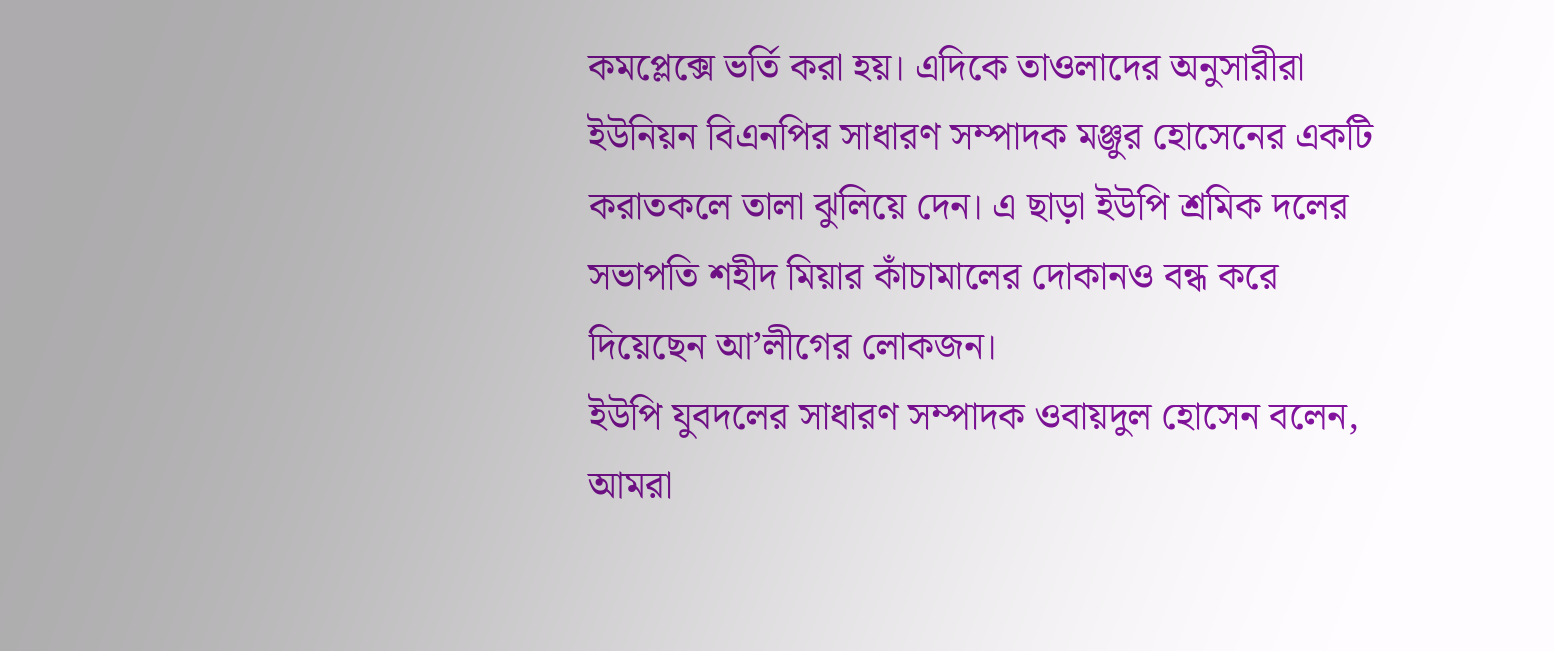কমপ্লেক্সে ভর্তি করা হয়। এদিকে তাওলাদের অনুসারীরা ইউনিয়ন বিএনপির সাধারণ সম্পাদক মঞ্জুর হোসেনের একটি করাতকলে তালা ঝুলিয়ে দেন। এ ছাড়া ইউপি শ্রমিক দলের সভাপতি শহীদ মিয়ার কাঁচামালের দোকানও বন্ধ করে দিয়েছেন আ’লীগের লোকজন।
ইউপি যুবদলের সাধারণ সম্পাদক ওবায়দুল হোসেন বলেন, আমরা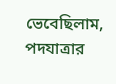ভেবেছিলাম, পদযাত্রার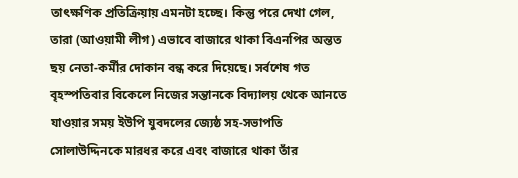তাৎক্ষণিক প্রতিক্রিয়ায় এমনটা হচ্ছে। কিন্তু পরে দেখা গেল, তারা (আওয়ামী লীগ) এভাবে বাজারে থাকা বিএনপির অন্তত ছয় নেতা-কর্মীর দোকান বন্ধ করে দিয়েছে। সর্বশেষ গত বৃহস্পতিবার বিকেলে নিজের সন্তানকে বিদ্যালয় থেকে আনতে যাওয়ার সময় ইউপি যুবদলের জ্যেষ্ঠ সহ-সভাপতি সোলাউদ্দিনকে মারধর করে এবং বাজারে থাকা তাঁর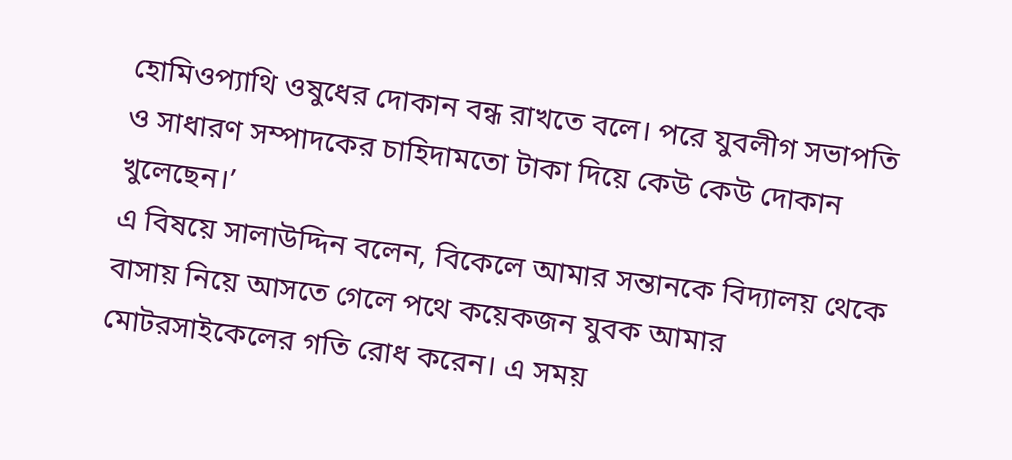হোমিওপ্যাথি ওষুধের দোকান বন্ধ রাখতে বলে। পরে যুবলীগ সভাপতি ও সাধারণ সম্পাদকের চাহিদামতো টাকা দিয়ে কেউ কেউ দোকান খুলেছেন।’
এ বিষয়ে সালাউদ্দিন বলেন, বিকেলে আমার সন্তানকে বিদ্যালয় থেকে বাসায় নিয়ে আসতে গেলে পথে কয়েকজন যুবক আমার মোটরসাইকেলের গতি রোধ করেন। এ সময়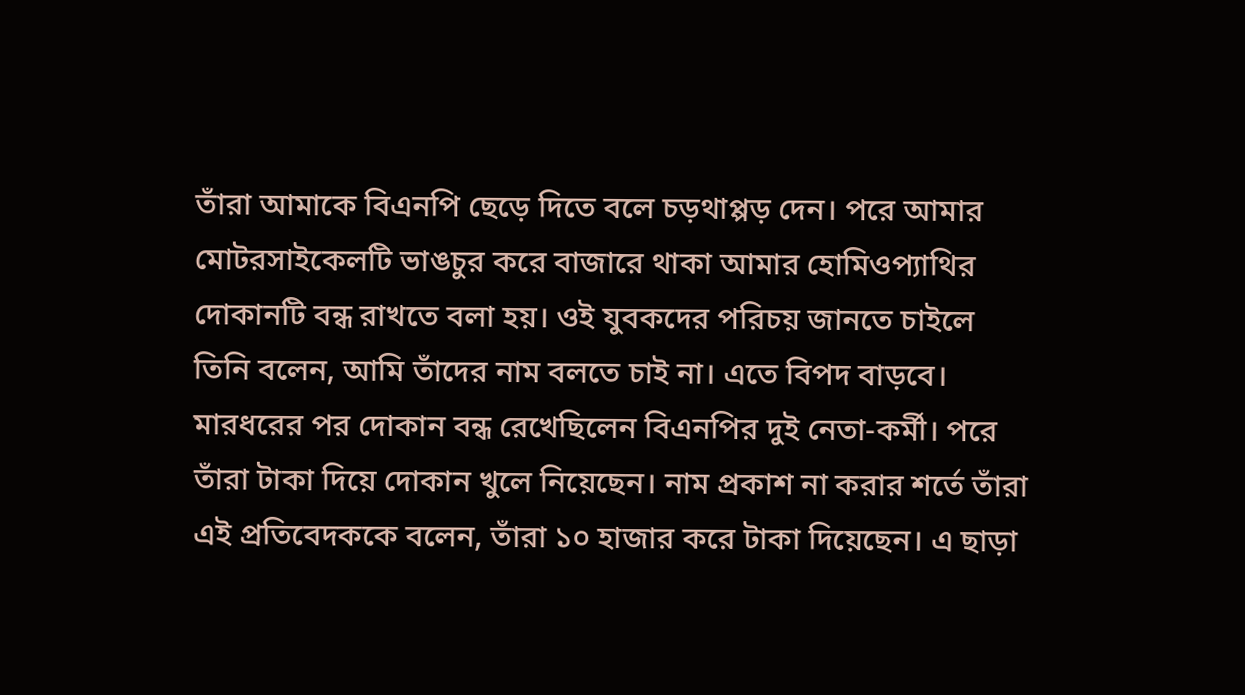তাঁরা আমাকে বিএনপি ছেড়ে দিতে বলে চড়থাপ্পড় দেন। পরে আমার মোটরসাইকেলটি ভাঙচুর করে বাজারে থাকা আমার হোমিওপ্যাথির দোকানটি বন্ধ রাখতে বলা হয়। ওই যুবকদের পরিচয় জানতে চাইলে তিনি বলেন, আমি তাঁদের নাম বলতে চাই না। এতে বিপদ বাড়বে। মারধরের পর দোকান বন্ধ রেখেছিলেন বিএনপির দুই নেতা-কর্মী। পরে তাঁরা টাকা দিয়ে দোকান খুলে নিয়েছেন। নাম প্রকাশ না করার শর্তে তাঁরা এই প্রতিবেদককে বলেন, তাঁরা ১০ হাজার করে টাকা দিয়েছেন। এ ছাড়া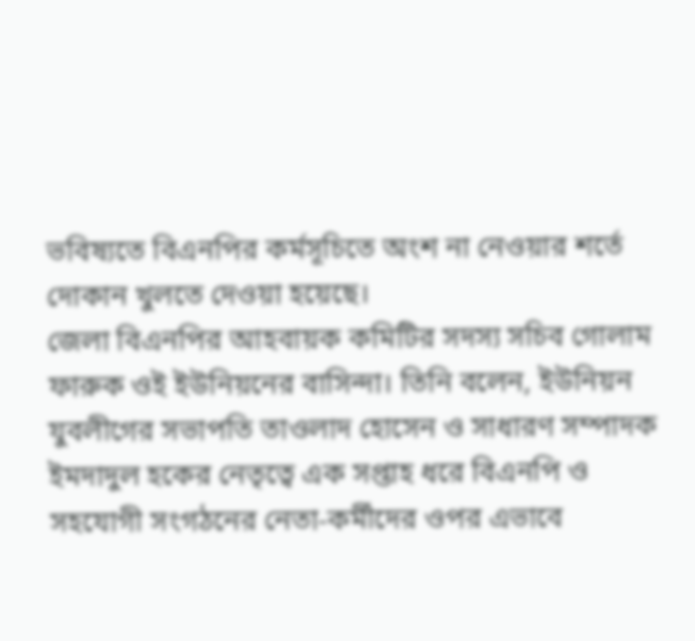ভবিষ্যতে বিএনপির কর্মসূচিতে অংশ না নেওয়ার শর্তে দোকান খুলতে দেওয়া হয়েছে।
জেলা বিএনপির আহবায়ক কমিটির সদস্য সচিব গোলাম ফারুক ওই ইউনিয়নের বাসিন্দা। তিনি বলেন, ইউনিয়ন যুবলীগের সভাপতি তাওলাদ হোসেন ও সাধারণ সম্পাদক ইমদাদুল হকের নেতৃত্বে এক সপ্তাহ ধরে বিএনপি ও সহযোগী সংগঠনের নেতা-কর্মীদের ওপর এভাবে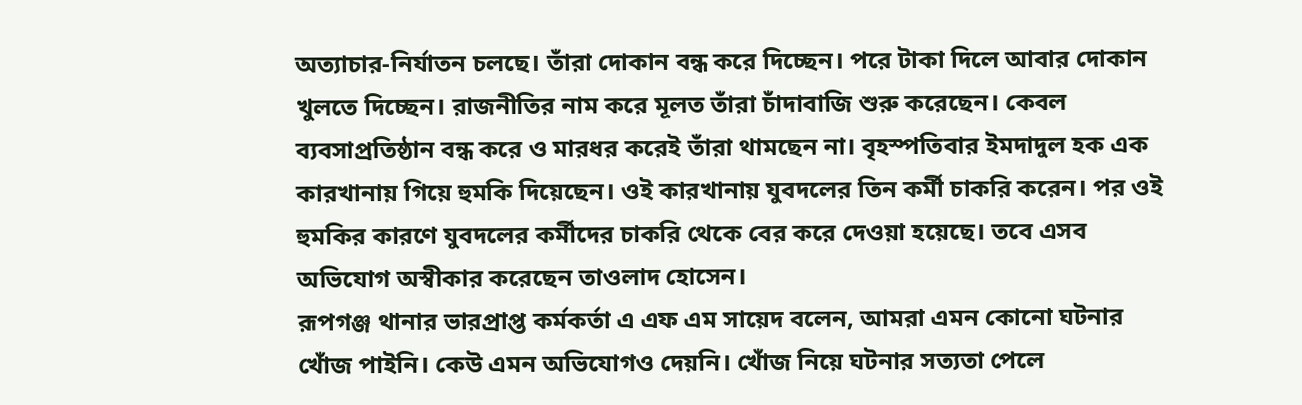অত্যাচার-নির্যাতন চলছে। তাঁরা দোকান বন্ধ করে দিচ্ছেন। পরে টাকা দিলে আবার দোকান খুলতে দিচ্ছেন। রাজনীতির নাম করে মূলত তাঁরা চাঁদাবাজি শুরু করেছেন। কেবল ব্যবসাপ্রতিষ্ঠান বন্ধ করে ও মারধর করেই তাঁরা থামছেন না। বৃহস্পতিবার ইমদাদুল হক এক কারখানায় গিয়ে হুমকি দিয়েছেন। ওই কারখানায় যুবদলের তিন কর্মী চাকরি করেন। পর ওই হুমকির কারণে যুবদলের কর্মীদের চাকরি থেকে বের করে দেওয়া হয়েছে। তবে এসব অভিযোগ অস্বীকার করেছেন তাওলাদ হোসেন।
রূপগঞ্জ থানার ভারপ্রাপ্ত কর্মকর্তা এ এফ এম সায়েদ বলেন, আমরা এমন কোনো ঘটনার খোঁজ পাইনি। কেউ এমন অভিযোগও দেয়নি। খোঁজ নিয়ে ঘটনার সত্যতা পেলে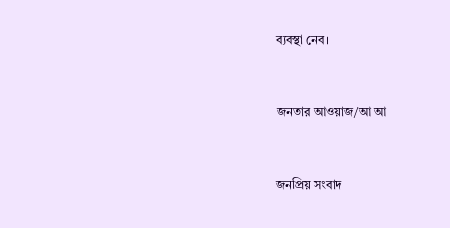ব্যবস্থা নেব।



জনতার আওয়াজ/আ আ



জনপ্রিয় সংবাদ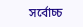সর্বোচ্চ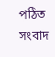পঠিত সংবাদ